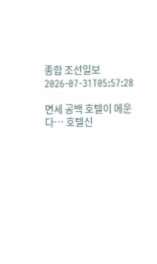종합 조선일보 2026-07-31T05:57:28

면세 공백 호텔이 메운다… 호텔신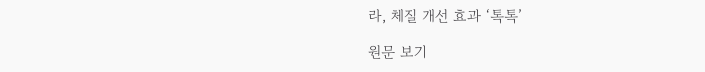라, 체질 개선 효과 ‘톡톡’

원문 보기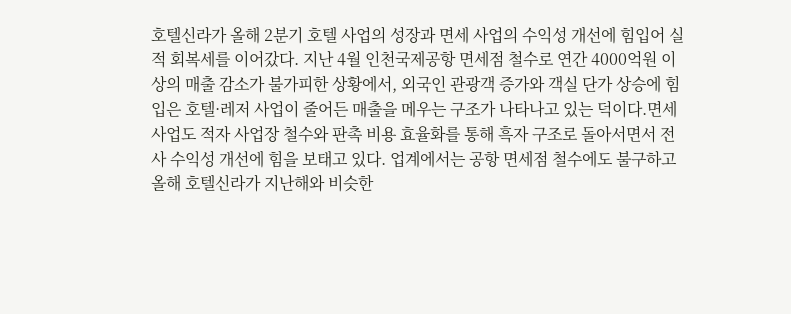호텔신라가 올해 2분기 호텔 사업의 성장과 면세 사업의 수익성 개선에 힘입어 실적 회복세를 이어갔다. 지난 4월 인천국제공항 면세점 철수로 연간 4000억원 이상의 매출 감소가 불가피한 상황에서, 외국인 관광객 증가와 객실 단가 상승에 힘입은 호텔·레저 사업이 줄어든 매출을 메우는 구조가 나타나고 있는 덕이다.면세 사업도 적자 사업장 철수와 판촉 비용 효율화를 통해 흑자 구조로 돌아서면서 전사 수익성 개선에 힘을 보태고 있다. 업계에서는 공항 면세점 철수에도 불구하고 올해 호텔신라가 지난해와 비슷한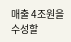매출 4조원을 수성할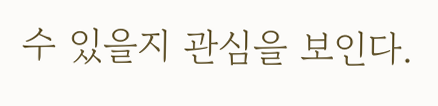수 있을지 관심을 보인다.